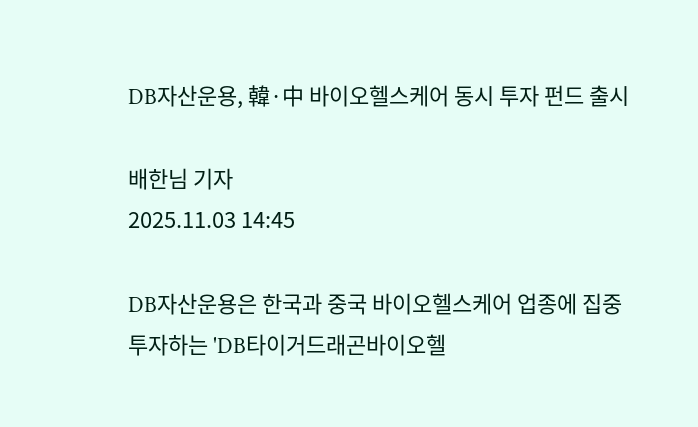DB자산운용, 韓·中 바이오헬스케어 동시 투자 펀드 출시

배한님 기자
2025.11.03 14:45

DB자산운용은 한국과 중국 바이오헬스케어 업종에 집중 투자하는 'DB타이거드래곤바이오헬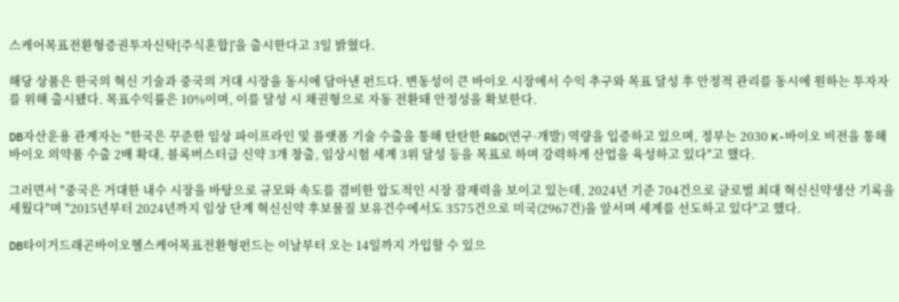스케어목표전환형증권투자신탁[주식혼합]'을 출시한다고 3일 밝혔다.

해당 상품은 한국의 혁신 기술과 중국의 거대 시장을 동시에 담아낸 펀드다. 변동성이 큰 바이오 시장에서 수익 추구와 목표 달성 후 안정적 관리를 동시에 원하는 투자자를 위해 출시됐다. 목표수익률은 10%이며, 이를 달성 시 채권형으로 자동 전환돼 안정성을 확보한다.

DB자산운용 관계자는 "한국은 꾸준한 임상 파이프라인 및 플랫폼 기술 수출을 통해 탄탄한 R&D(연구·개발) 역량을 입증하고 있으며, 정부는 2030 K-바이오 비전을 통해 바이오 의약품 수출 2배 확대, 블록버스터급 신약 3개 창출, 임상시험 세계 3위 달성 등을 목표로 하며 강력하게 산업을 육성하고 있다"고 했다.

그러면서 "중국은 거대한 내수 시장을 바탕으로 규모와 속도를 겸비한 압도적인 시장 잠재력을 보이고 있는데, 2024년 기준 704건으로 글로벌 최대 혁신신약생산 기록을 세웠다"며 "2015년부터 2024년까지 임상 단계 혁신신약 후보물질 보유건수에서도 3575건으로 미국(2967건)을 앞서며 세계를 선도하고 있다"고 했다.

DB타이거드래곤바이오헬스케어목표전환형펀드는 이날부터 오는 14일까지 가입할 수 있으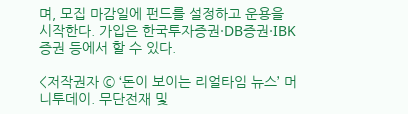며, 모집 마감일에 펀드를 설정하고 운용을 시작한다. 가입은 한국투자증권·DB증권·IBK증권 등에서 할 수 있다.

<저작권자 © ‘돈이 보이는 리얼타임 뉴스’ 머니투데이. 무단전재 및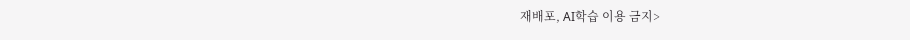재배포, AI학습 이용 금지>